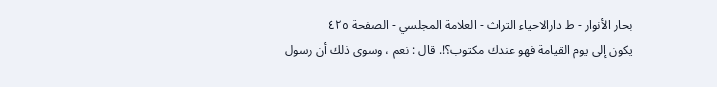بحار الأنوار - ط دارالاحیاء التراث - العلامة المجلسي - الصفحة ٤٢٥
يكون إلى يوم القيامة فهو عندك مكتوب؟!. قال : نعم ، وسوى ذلك أن رسول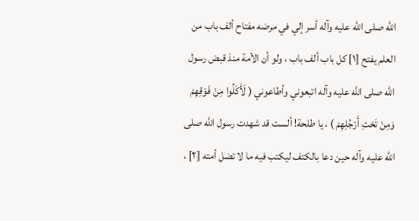الله صلى الله عليه وآله أسر إلي في مرضه مفتاح ألف باب من العلم يفتح [١] كل باب ألف باب ، ولو أن الأمة منذ قبض رسول الله صلى الله عليه وآله اتبعوني وأطاعوني ( لَأَكَلُوا مِنْ فَوْقِهِمْ وَمِنْ تَحْتِ أَرْجُلِهِمْ ) ، يا طلحة! ألست قد شهدت رسول الله صلى الله عليه وآله حين دعا بالكتف ليكتب فيه ما لا تضل أمته [٢] ،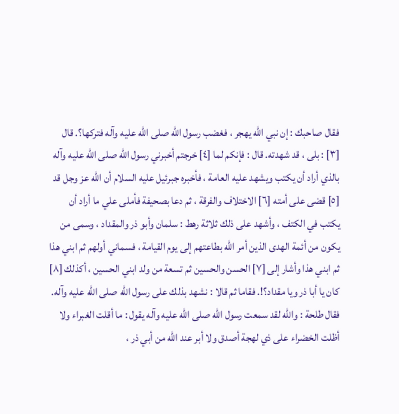فقال صاحبك : إن نبي الله يهجر ، فغضب رسول الله صلى الله عليه وآله فتركها؟. قال [٣] : بلى ، قد شهدته. قال : فإنكم لما [٤] خرجتم أخبرني رسول الله صلى الله عليه وآله بالذي أراد أن يكتب ويشهد عليه العامة ، فأخبره جبرئيل عليه السلام أن الله عز وجل قد [٥] قضى على أمته [٦] الاختلاف والفرقة ، ثم دعا بصحيفة فأملى علي ما أراد أن يكتب في الكتف ، وأشهد على ذلك ثلاثة رهط : سلمان وأبو ذر والمقداد ، وسمى من يكون من أئمة الهدى الذين أمر الله بطاعتهم إلى يوم القيامة ، فسماني أولهم ثم ابني هذا ثم ابني هذا وأشار إلى [٧] الحسن والحسين ثم تسعة من ولد ابني الحسين ، أكذلك [٨] كان يا أبا ذر ويا مقداد؟!. فقاما ثم قالا : نشهد بذلك على رسول الله صلى الله عليه وآله. فقال طلحة : والله لقد سمعت رسول الله صلى الله عليه وآله يقول : ما أقلت الغبراء ولا أظلت الخضراء على ذي لهجة أصدق ولا أبر عند الله من أبي ذر ،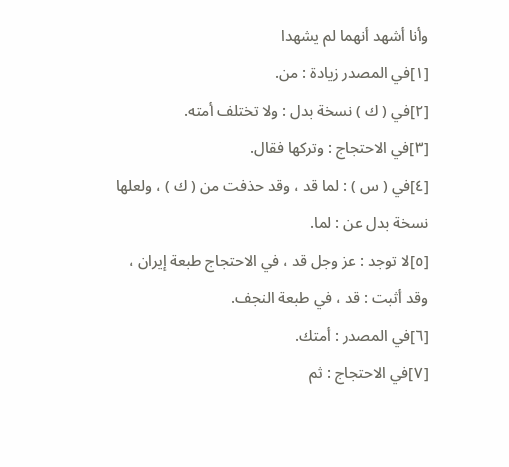وأنا أشهد أنهما لم يشهدا
[١]في المصدر زيادة : من.
[٢]في ( ك ) نسخة بدل : ولا تختلف أمته.
[٣]في الاحتجاج : وتركها فقال.
[٤]في ( س ) : لما قد ، وقد حذفت من ( ك ) ، ولعلها نسخة بدل عن : لما.
[٥]لا توجد : عز وجل قد ، في الاحتجاج طبعة إيران ، وقد أثبت : قد ، في طبعة النجف.
[٦]في المصدر : أمتك.
[٧]في الاحتجاج : ثم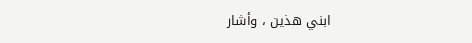ابني هذين ، وأشار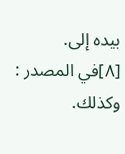بيده إلى.
[٨]في المصدر : وكذلك.